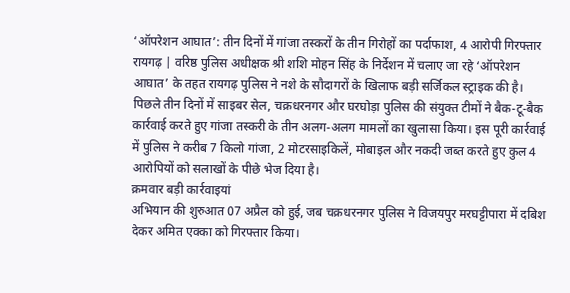‘ऑपरेशन आघात’: तीन दिनों में गांजा तस्करों के तीन गिरोहों का पर्दाफाश, 4 आरोपी गिरफ्तार
रायगढ़ | वरिष्ठ पुलिस अधीक्षक श्री शशि मोहन सिंह के निर्देशन में चलाए जा रहे ‘ऑपरेशन आघात’ के तहत रायगढ़ पुलिस ने नशे के सौदागरों के खिलाफ बड़ी सर्जिकल स्ट्राइक की है। पिछले तीन दिनों में साइबर सेल, चक्रधरनगर और घरघोड़ा पुलिस की संयुक्त टीमों ने बैक-टू-बैक कार्रवाई करते हुए गांजा तस्करी के तीन अलग-अलग मामलों का खुलासा किया। इस पूरी कार्रवाई में पुलिस ने करीब 7 किलो गांजा, 2 मोटरसाइकिलें, मोबाइल और नकदी जब्त करते हुए कुल 4 आरोपियों को सलाखों के पीछे भेज दिया है।
क्रमवार बड़ी कार्रवाइयां
अभियान की शुरुआत 07 अप्रैल को हुई, जब चक्रधरनगर पुलिस ने विजयपुर मरघट्टीपारा में दबिश देकर अमित एक्का को गिरफ्तार किया।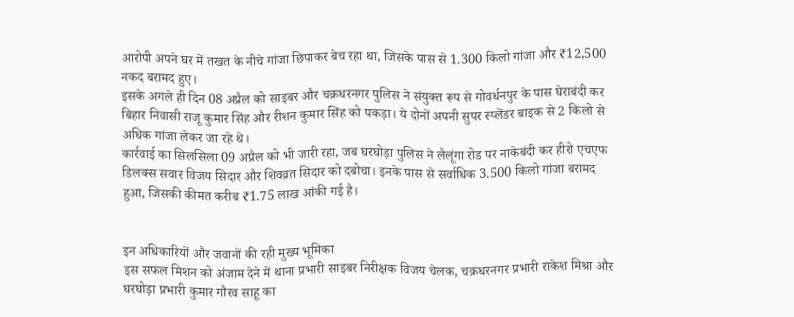आरोपी अपने घर में तखत के नीचे गांजा छिपाकर बेच रहा था, जिसके पास से 1.300 किलो गांजा और ₹12,500 नकद बरामद हुए।
इसके अगले ही दिन 08 अप्रैल को साइबर और चक्रधरनगर पुलिस ने संयुक्त रूप से गोवर्धनपुर के पास घेराबंदी कर बिहार निवासी राजू कुमार सिंह और रीशन कुमार सिंह को पकड़ा। ये दोनों अपनी सुपर स्प्लेंडर बाइक से 2 किलो से अधिक गांजा लेकर जा रहे थे।
कार्रवाई का सिलसिला 09 अप्रैल को भी जारी रहा, जब घरघोड़ा पुलिस ने लैलूंगा रोड पर नाकेबंदी कर हीरो एचएफ डिलक्स सवार विजय सिदार और शिवव्रत सिदार को दबोचा। इनके पास से सर्वाधिक 3.500 किलो गांजा बरामद हुआ, जिसकी कीमत करीब ₹1.75 लाख आंकी गई है।


इन अधिकारियों और जवानों की रही मुख्य भूमिका
इस सफल मिशन को अंजाम देने में थाना प्रभारी साइबर निरीक्षक विजय चेलक, चक्रधरनगर प्रभारी राकेश मिश्रा और घरघोड़ा प्रभारी कुमार गौरव साहू का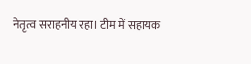नेतृत्व सराहनीय रहा। टीम में सहायक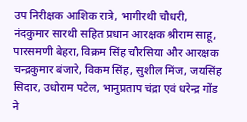उप निरीक्षक आशिक रात्रे, भागीरथी चौधरी, नंदकुमार सारथी सहित प्रधान आरक्षक श्रीराम साहू, पारसमणी बेहरा, विक्रम सिंह चौरसिया और आरक्षक चन्द्रकुमार बंजारे, विकम सिंह, सुशील मिंज, जयसिंह सिदार, उधोराम पटेल, भानुप्रताप चंद्रा एवं धरेन्द्र गोंड ने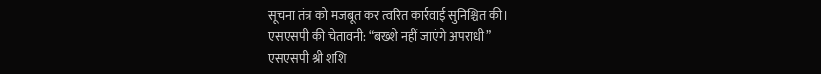सूचना तंत्र को मजबूत कर त्वरित कार्रवाई सुनिश्चित की।
एसएसपी की चेतावनी: “बख्शे नहीं जाएंगे अपराधी”
एसएसपी श्री शशि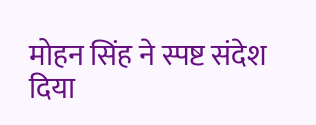मोहन सिंह ने स्पष्ट संदेश दिया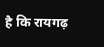है कि रायगढ़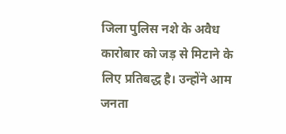जिला पुलिस नशे के अवैध कारोबार को जड़ से मिटाने के लिए प्रतिबद्ध है। उन्होंने आम जनता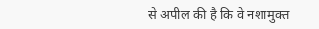से अपील की है कि वे नशामुक्त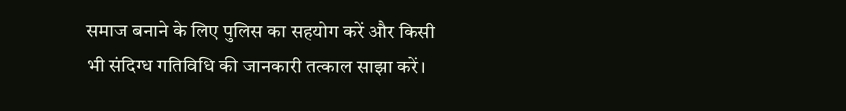समाज बनाने के लिए पुलिस का सहयोग करें और किसी भी संदिग्ध गतिविधि की जानकारी तत्काल साझा करें।